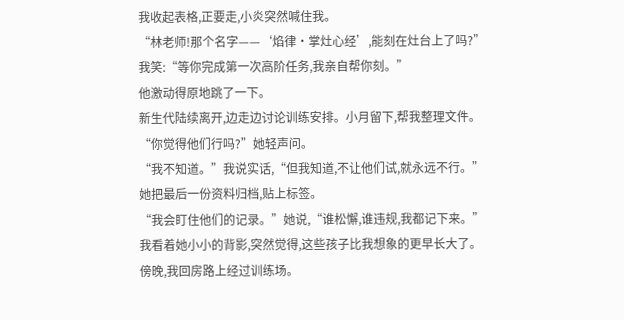我收起表格,正要走,小炎突然喊住我。
“林老师!那个名字——‘焰律·掌灶心经’,能刻在灶台上了吗?”
我笑:“等你完成第一次高阶任务,我亲自帮你刻。”
他激动得原地跳了一下。
新生代陆续离开,边走边讨论训练安排。小月留下,帮我整理文件。
“你觉得他们行吗?”她轻声问。
“我不知道。”我说实话,“但我知道,不让他们试,就永远不行。”
她把最后一份资料归档,贴上标签。
“我会盯住他们的记录。”她说,“谁松懈,谁违规,我都记下来。”
我看着她小小的背影,突然觉得,这些孩子比我想象的更早长大了。
傍晚,我回房路上经过训练场。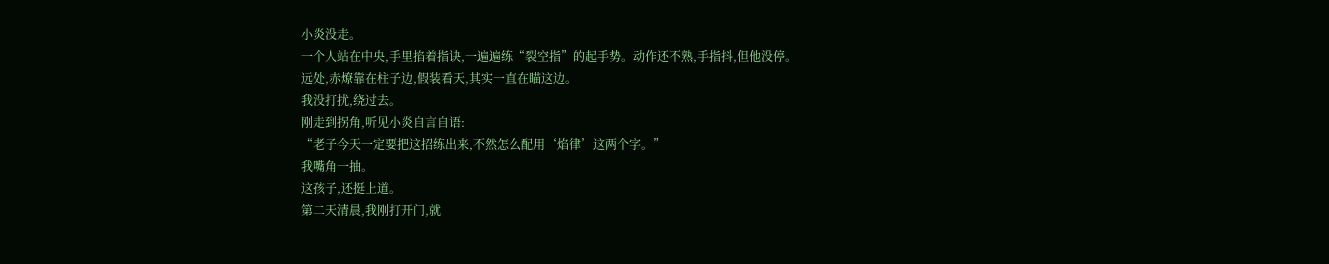小炎没走。
一个人站在中央,手里掐着指诀,一遍遍练“裂空指”的起手势。动作还不熟,手指抖,但他没停。
远处,赤燎靠在柱子边,假装看天,其实一直在瞄这边。
我没打扰,绕过去。
刚走到拐角,听见小炎自言自语:
“老子今天一定要把这招练出来,不然怎么配用‘焰律’这两个字。”
我嘴角一抽。
这孩子,还挺上道。
第二天清晨,我刚打开门,就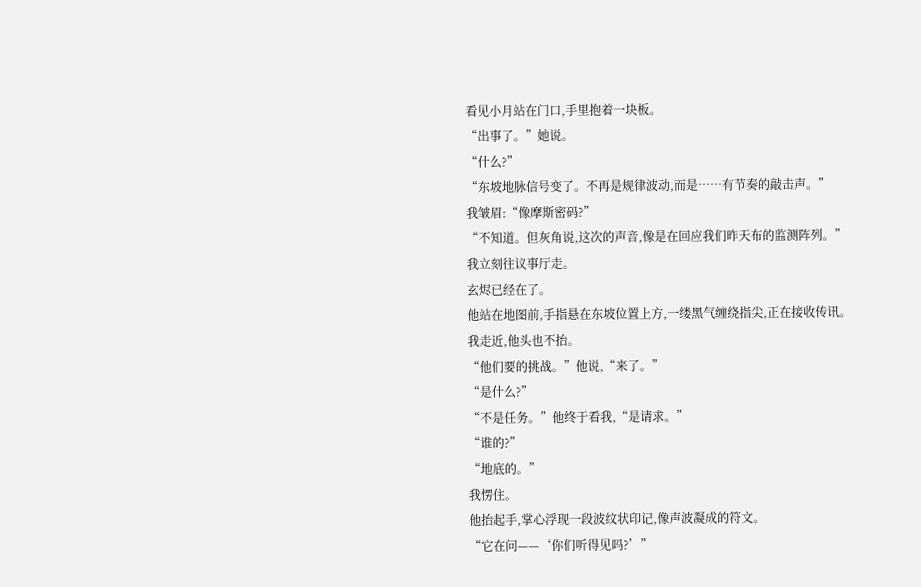看见小月站在门口,手里抱着一块板。
“出事了。”她说。
“什么?”
“东坡地脉信号变了。不再是规律波动,而是……有节奏的敲击声。”
我皱眉:“像摩斯密码?”
“不知道。但灰角说,这次的声音,像是在回应我们昨天布的监测阵列。”
我立刻往议事厅走。
玄烬已经在了。
他站在地图前,手指悬在东坡位置上方,一缕黑气缠绕指尖,正在接收传讯。
我走近,他头也不抬。
“他们要的挑战。”他说,“来了。”
“是什么?”
“不是任务。”他终于看我,“是请求。”
“谁的?”
“地底的。”
我愣住。
他抬起手,掌心浮现一段波纹状印记,像声波凝成的符文。
“它在问——‘你们听得见吗?’”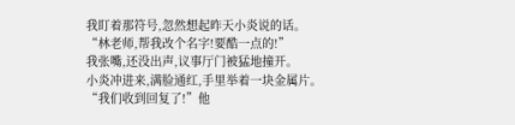我盯着那符号,忽然想起昨天小炎说的话。
“林老师,帮我改个名字!要酷一点的!”
我张嘴,还没出声,议事厅门被猛地撞开。
小炎冲进来,满脸通红,手里举着一块金属片。
“我们收到回复了!”他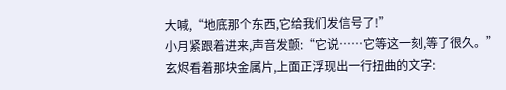大喊,“地底那个东西,它给我们发信号了!”
小月紧跟着进来,声音发颤:“它说……它等这一刻,等了很久。”
玄烬看着那块金属片,上面正浮现出一行扭曲的文字: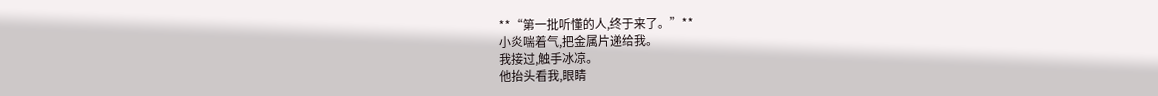**“第一批听懂的人,终于来了。”**
小炎喘着气,把金属片递给我。
我接过,触手冰凉。
他抬头看我,眼睛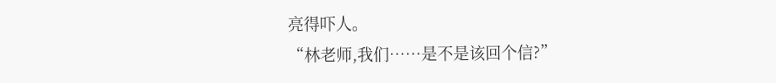亮得吓人。
“林老师,我们……是不是该回个信?”